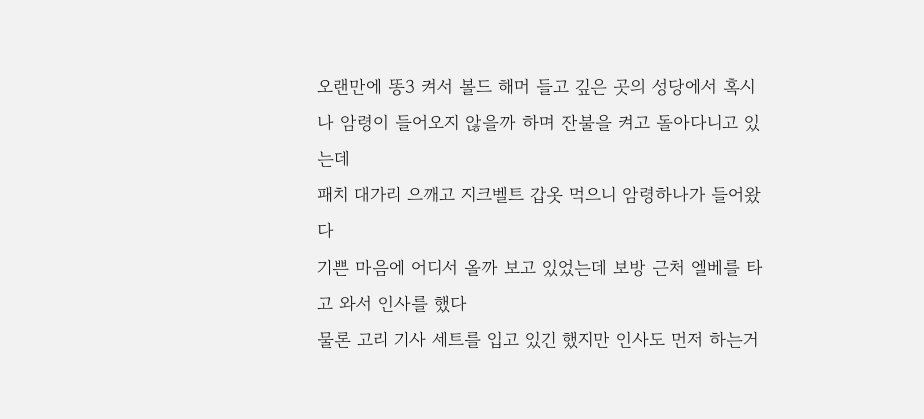오랜만에 똥3 켜서 볼드 해머 들고 깊은 곳의 성당에서 혹시나 암령이 들어오지 않을까 하며 잔불을 켜고 돌아다니고 있는데
패치 대가리 으깨고 지크벨트 갑옷 먹으니 암령하나가 들어왔다
기쁜 마음에 어디서 올까 보고 있었는데 보방 근처 엘베를 타고 와서 인사를 했다
물론 고리 기사 세트를 입고 있긴 했지만 인사도 먼저 하는거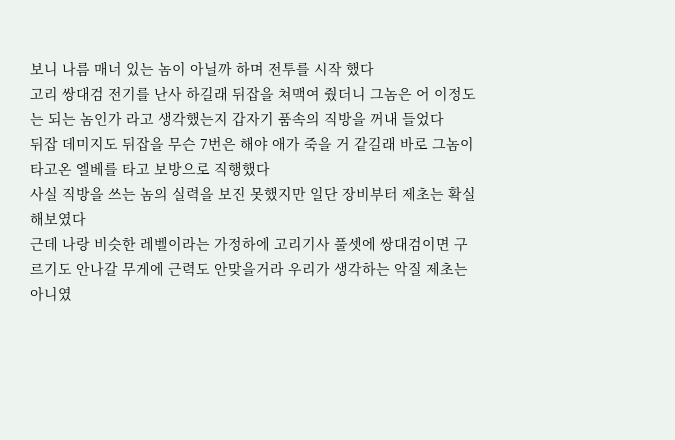보니 나름 매너 있는 놈이 아닐까 하며 전투를 시작 했다
고리 쌍대검 전기를 난사 하길래 뒤잡을 쳐맥여 줬더니 그놈은 어 이정도는 되는 놈인가 라고 생각했는지 갑자기 품속의 직방을 꺼내 들었다
뒤잡 데미지도 뒤잡을 무슨 7번은 해야 애가 죽을 거 같길래 바로 그놈이 타고온 엘베를 타고 보방으로 직행했다
사실 직방을 쓰는 놈의 실력을 보진 못했지만 일단 장비부터 제초는 확실해보였다
근데 나랑 비슷한 레벨이라는 가정하에 고리기사 풀셋에 쌍대검이면 구르기도 안나갈 무게에 근력도 안맞을거라 우리가 생각하는 악질 제초는 아니였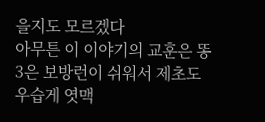을지도 모르겠다
아무튼 이 이야기의 교훈은 똥3은 보방런이 쉬워서 제초도 우습게 엿맥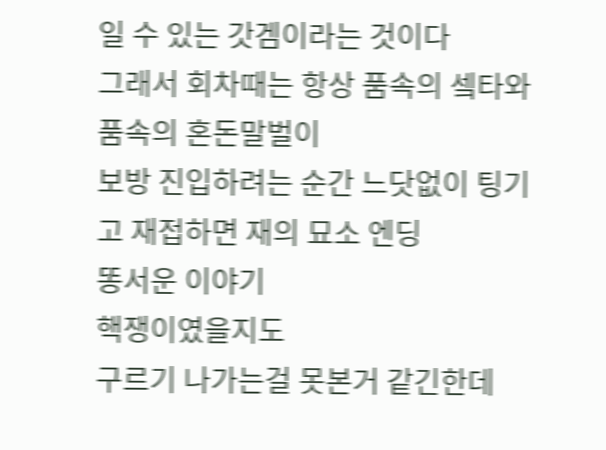일 수 있는 갓겜이라는 것이다
그래서 회차때는 항상 품속의 셐타와 품속의 혼돈말벌이
보방 진입하려는 순간 느닷없이 팅기고 재접하면 재의 묘소 엔딩
똥서운 이야기
핵쟁이였을지도
구르기 나가는걸 못본거 같긴한데